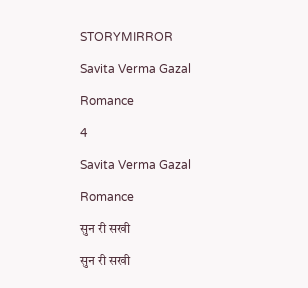STORYMIRROR

Savita Verma Gazal

Romance

4

Savita Verma Gazal

Romance

सुन री सखी

सुन री सखी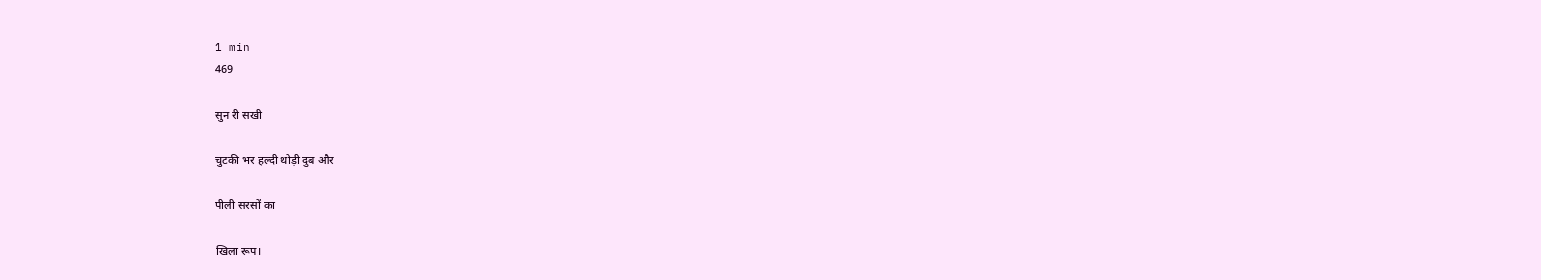1 min
469

सुन री सखी

चुटकी भर हल्दी थोड़ी दुब और

पीली सरसों का

खिला रूप।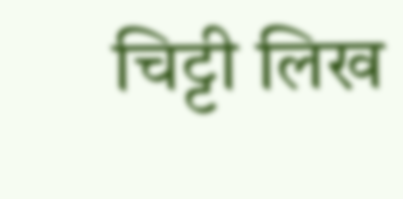चिट्टी लिख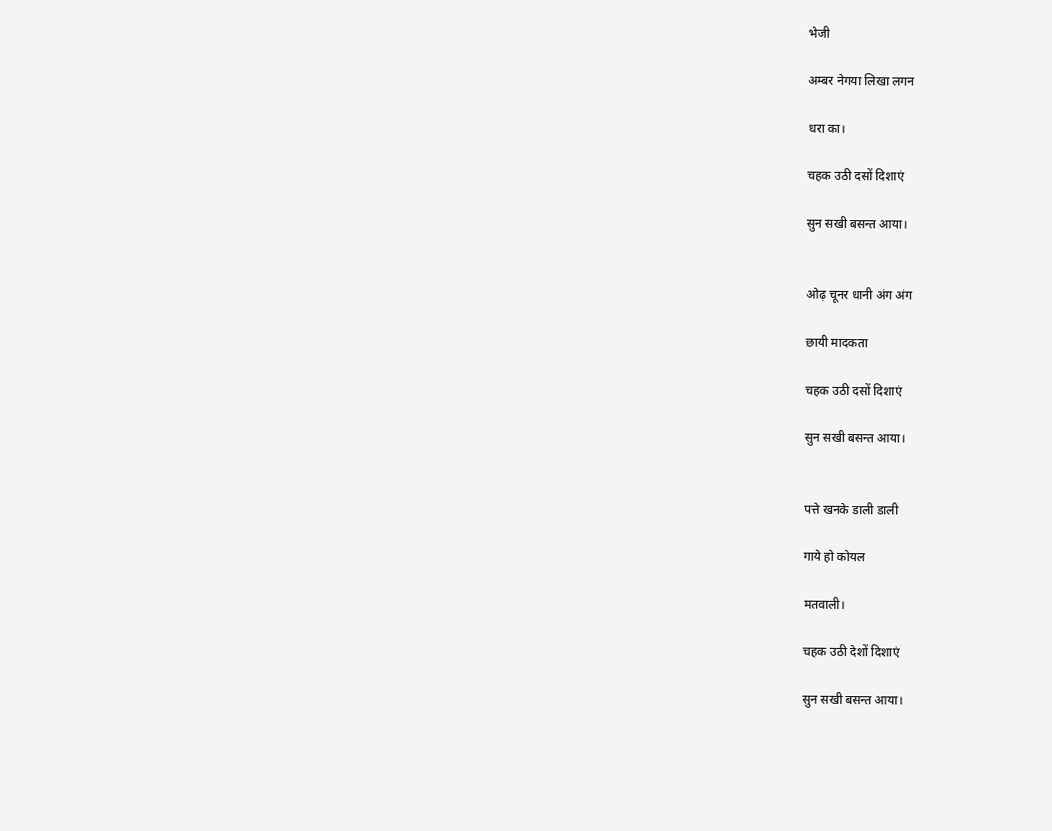भेजी

अम्बर नेगया लिखा लगन

धरा का।

चहक उठी दसों दिशाएं

सुन सखी बसन्त आया।


ओढ़ चूनर धानी अंग अंग

छायी मादकता

चहक उठी दसों दिशाएं

सुन सखी बसन्त आया।


पत्ते खनके डाली डाली

गाये हो कोयल

मतवाली।

चहक उठी देशों दिशाएं

सुन सखी बसन्त आया।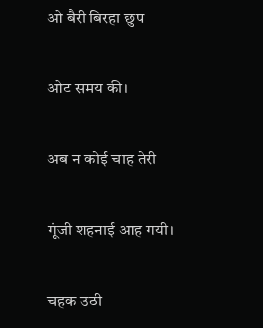ओ बैरी बिरहा छुप

ओट समय की।

अब न कोई चाह तेरी

गूंजी शहनाई आह गयी।

चहक उठी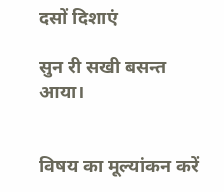दसों दिशाएं

सुन री सखी बसन्त आया।


विषय का मूल्यांकन करें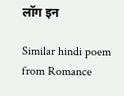लॉग इन

Similar hindi poem from Romance